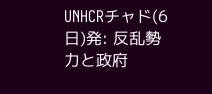UNHCRチャド(6日)発: 反乱勢力と政府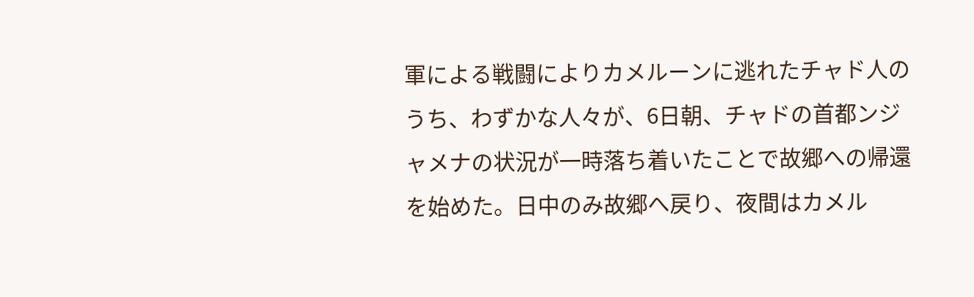軍による戦闘によりカメルーンに逃れたチャド人のうち、わずかな人々が、6日朝、チャドの首都ンジャメナの状況が一時落ち着いたことで故郷への帰還を始めた。日中のみ故郷へ戻り、夜間はカメル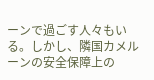ーンで過ごす人々もいる。しかし、隣国カメルーンの安全保障上の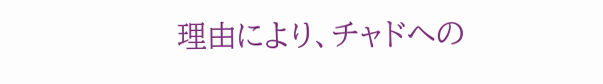理由により、チャドへの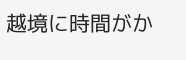越境に時間がか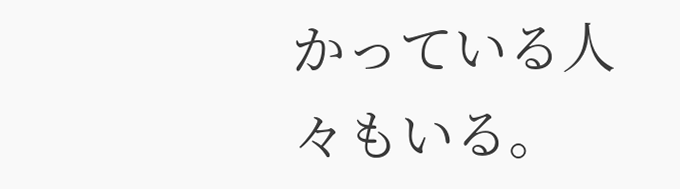かっている人々もいる。